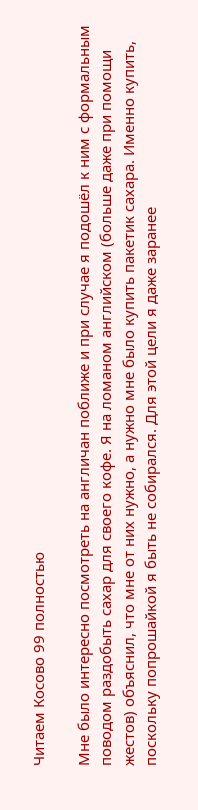Читаем Косово 99 полностью

Мне было интересно посмотреть на англичан поближе и при случае я подошёл к ним с формальным поводом раздобыть сахар для своего кофе. Я на ломаном английском (больше даже при помощи жестов) объяснил, что мне от них нужно, а нужно мне было купить пакетик сахара. Именно купить, поскольку попрошайкой я быть не собирался. Для этой цели я даже заранее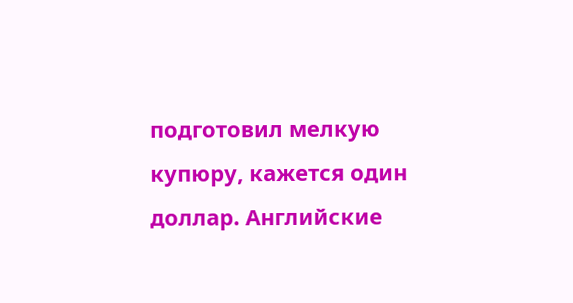подготовил мелкую купюру, кажется один доллар. Английские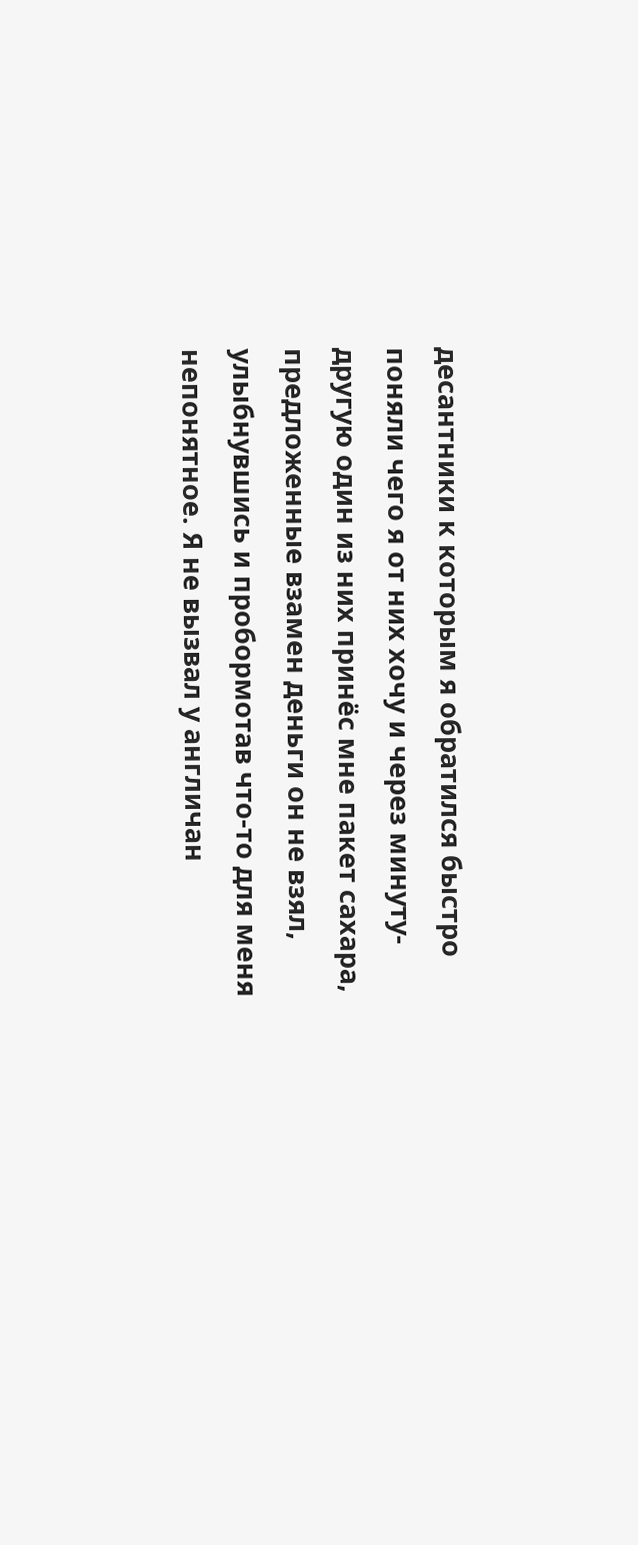десантники к которым я обратился быстро поняли чего я от них хочу и через минуту-другую один из них принёс мне пакет сахара, предложенные взамен деньги он не взял, улыбнувшись и пробормотав что-то для меня непонятное. Я не вызвал у англичан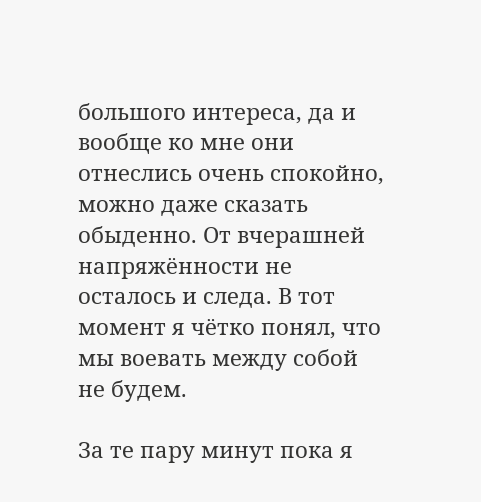большого интереса, да и вообще ко мне они отнеслись очень спокойно, можно даже сказать обыденно. От вчерашней напряжённости не осталось и следа. В тот момент я чётко понял, что мы воевать между собой не будем.

За те пару минут пока я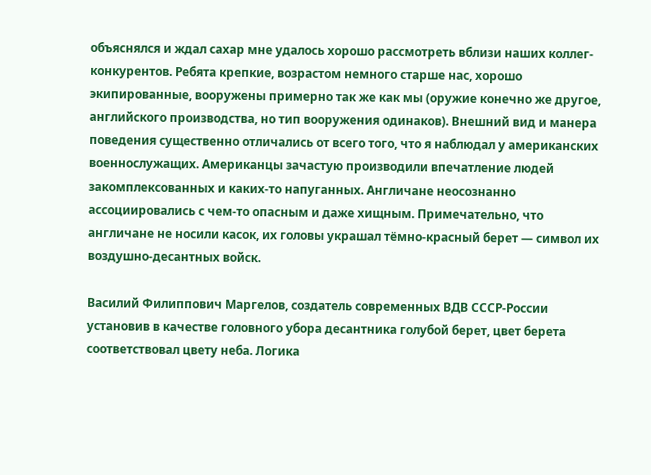объяснялся и ждал сахар мне удалось хорошо рассмотреть вблизи наших коллег-конкурентов. Ребята крепкие, возрастом немного старше нас, хорошо экипированные, вооружены примерно так же как мы (оружие конечно же другое, английского производства, но тип вооружения одинаков). Внешний вид и манера поведения существенно отличались от всего того, что я наблюдал у американских военнослужащих. Американцы зачастую производили впечатление людей закомплексованных и каких-то напуганных. Англичане неосознанно ассоциировались с чем-то опасным и даже хищным. Примечательно, что англичане не носили касок, их головы украшал тёмно-красный берет — символ их воздушно-десантных войск.

Василий Филиппович Маргелов, создатель современных ВДВ СССР-России установив в качестве головного убора десантника голубой берет, цвет берета соответствовал цвету неба. Логика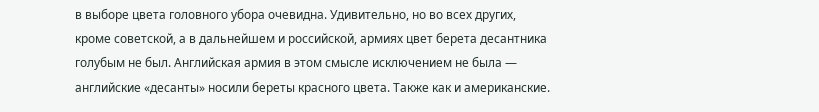в выборе цвета головного убора очевидна. Удивительно, но во всех других, кроме советской, а в дальнейшем и российской, армиях цвет берета десантника голубым не был. Английская армия в этом смысле исключением не была — английские «десанты» носили береты красного цвета. Также как и американские.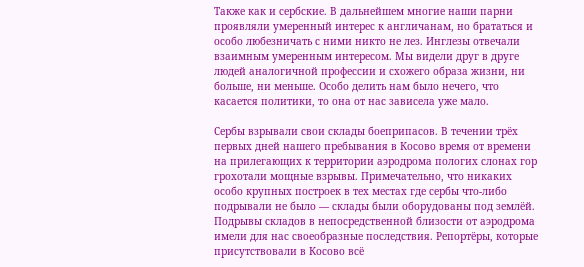Также как и сербские. В дальнейшем многие наши парни проявляли умеренный интерес к англичанам, но брататься и особо любезничать с ними никто не лез. Инглезы отвечали взаимным умеренным интересом. Мы видели друг в друге людей аналогичной профессии и схожего образа жизни, ни больше, ни меньше. Особо делить нам было нечего, что касается политики, то она от нас зависела уже мало.

Сербы взрывали свои склады боеприпасов. В течении трёх первых дней нашего пребывания в Косово время от времени на прилегающих к территории аэродрома пологих слонах гор грохотали мощные взрывы. Примечательно, что никаких особо крупных построек в тех местах где сербы что-либо подрывали не было — склады были оборудованы под землёй. Подрывы складов в непосредственной близости от аэродрома имели для нас своеобразные последствия. Репортёры, которые присутствовали в Косово всё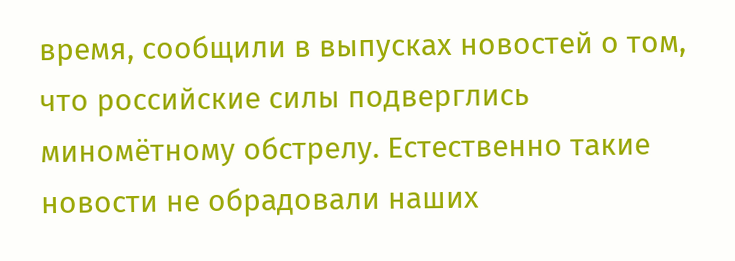время, сообщили в выпусках новостей о том, что российские силы подверглись миномётному обстрелу. Естественно такие новости не обрадовали наших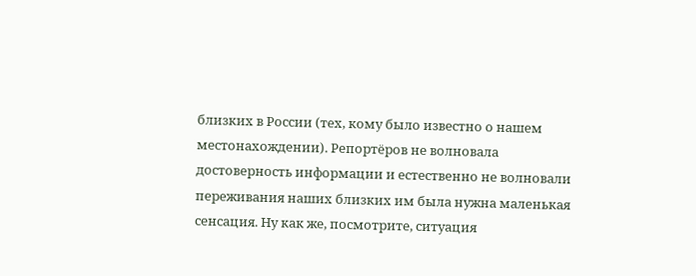близких в России (тех, кому было известно о нашем местонахождении). Репортёров не волновала достоверность информации и естественно не волновали переживания наших близких им была нужна маленькая сенсация. Ну как же, посмотрите, ситуация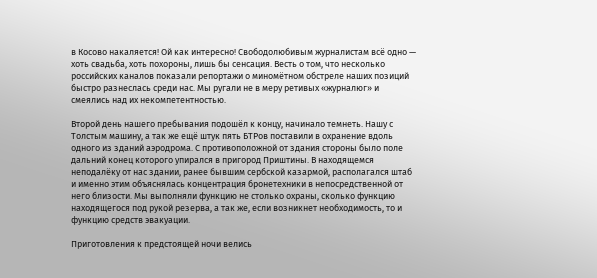в Косово накаляется! Ой как интересно! Свободолюбивым журналистам всё одно — хоть свадьба, хоть похороны, лишь бы сенсация. Весть о том, что несколько российских каналов показали репортажи о миномётном обстреле наших позиций быстро разнеслась среди нас. Мы ругали не в меру ретивых «журналюг» и смеялись над их некомпетентностью.

Второй день нашего пребывания подошёл к концу, начинало темнеть. Нашу с Толстым машину, а так же ещё штук пять БТРов поставили в охранение вдоль одного из зданий аэродрома. С противоположной от здания стороны было поле дальний конец которого упирался в пригород Приштины. В находящемся неподалёку от нас здании, ранее бывшим сербской казармой, располагался штаб и именно этим объяснялась концентрация бронетехники в непосредственной от него близости. Мы выполняли функцию не столько охраны, сколько функцию находящегося под рукой резерва, а так же, если возникнет необходимость, то и функцию средств эвакуации.

Приготовления к предстоящей ночи велись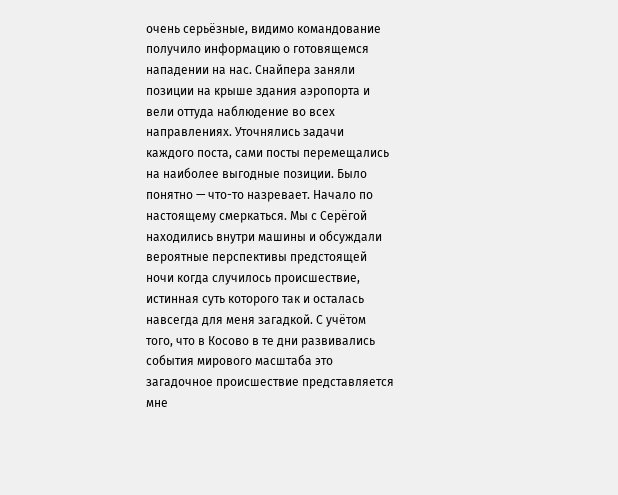очень серьёзные, видимо командование получило информацию о готовящемся нападении на нас. Снайпера заняли позиции на крыше здания аэропорта и вели оттуда наблюдение во всех направлениях. Уточнялись задачи каждого поста, сами посты перемещались на наиболее выгодные позиции. Было понятно — что-то назревает. Начало по настоящему смеркаться. Мы с Серёгой находились внутри машины и обсуждали вероятные перспективы предстоящей ночи когда случилось происшествие, истинная суть которого так и осталась навсегда для меня загадкой. С учётом того, что в Косово в те дни развивались события мирового масштаба это загадочное происшествие представляется мне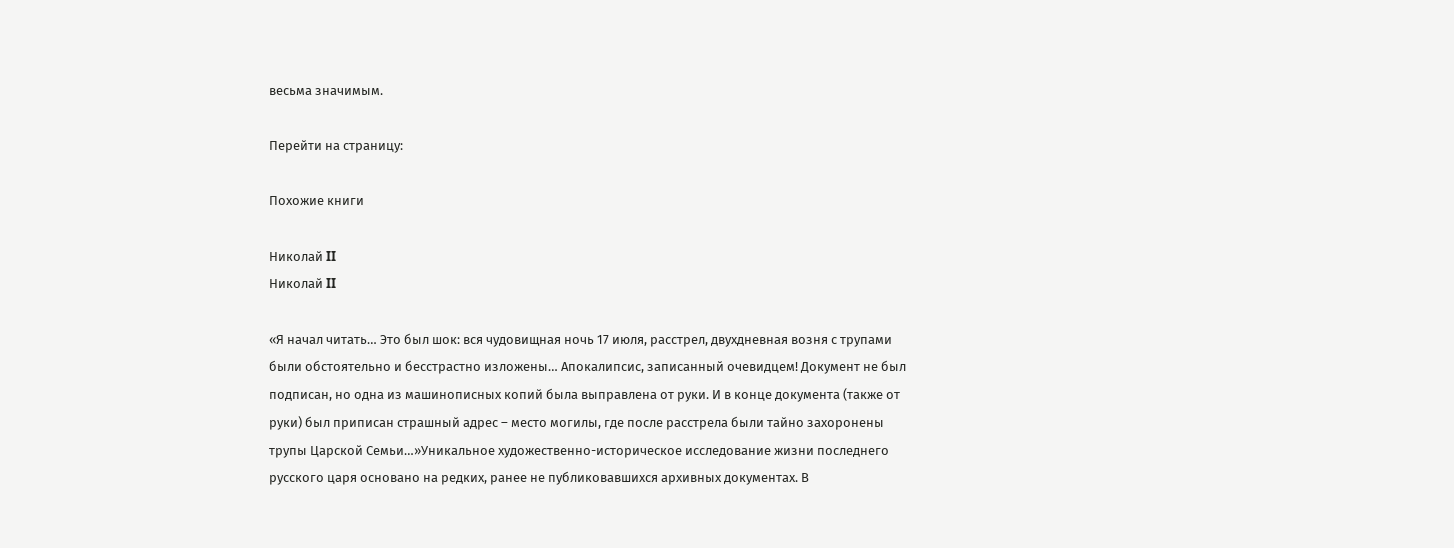весьма значимым.

Перейти на страницу:

Похожие книги

Николай II
Николай II

«Я начал читать… Это был шок: вся чудовищная ночь 17 июля, расстрел, двухдневная возня с трупами были обстоятельно и бесстрастно изложены… Апокалипсис, записанный очевидцем! Документ не был подписан, но одна из машинописных копий была выправлена от руки. И в конце документа (также от руки) был приписан страшный адрес – место могилы, где после расстрела были тайно захоронены трупы Царской Семьи…»Уникальное художественно-историческое исследование жизни последнего русского царя основано на редких, ранее не публиковавшихся архивных документах. В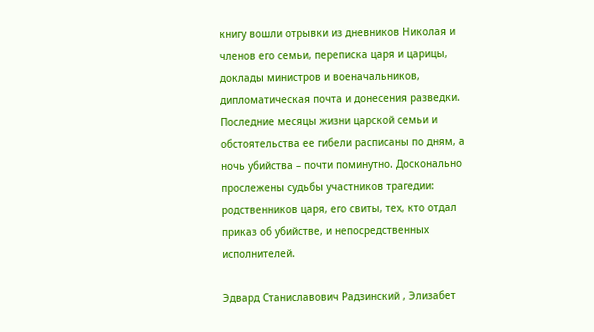книгу вошли отрывки из дневников Николая и членов его семьи, переписка царя и царицы, доклады министров и военачальников, дипломатическая почта и донесения разведки. Последние месяцы жизни царской семьи и обстоятельства ее гибели расписаны по дням, а ночь убийства – почти поминутно. Досконально прослежены судьбы участников трагедии: родственников царя, его свиты, тех, кто отдал приказ об убийстве, и непосредственных исполнителей.

Эдвард Станиславович Радзинский , Элизабет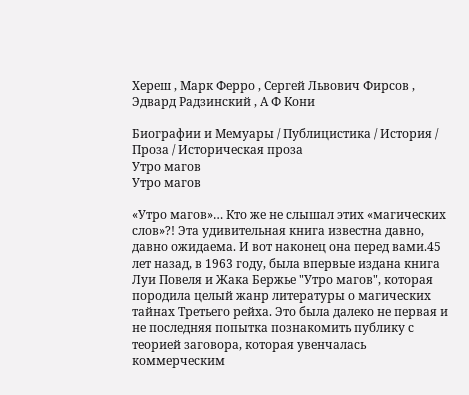Хереш , Марк Ферро , Сергей Львович Фирсов , Эдвард Радзинский , А Ф Кони

Биографии и Мемуары / Публицистика / История / Проза / Историческая проза
Утро магов
Утро магов

«Утро магов»… Кто же не слышал этих «магических слов»?! Эта удивительная книга известна давно, давно ожидаема. И вот наконец она перед вами.45 лет назад, в 1963 году, была впервые издана книга Луи Повеля и Жака Бержье "Утро магов", которая породила целый жанр литературы о магических тайнах Третьего рейха. Это была далеко не первая и не последняя попытка познакомить публику с теорией заговора, которая увенчалась коммерческим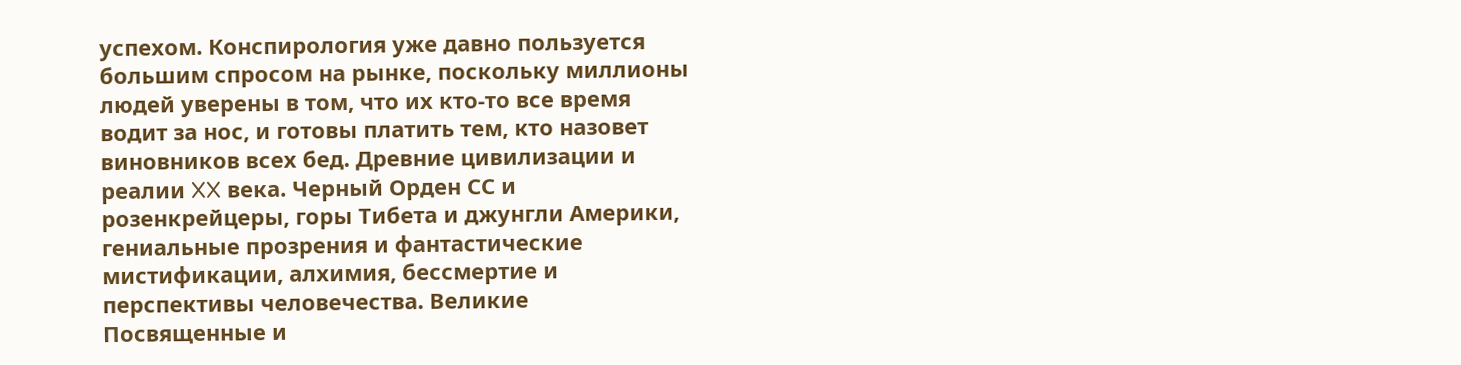успехом. Конспирология уже давно пользуется большим спросом на рынке, поскольку миллионы людей уверены в том, что их кто-то все время водит за нос, и готовы платить тем, кто назовет виновников всех бед. Древние цивилизации и реалии XX века. Черный Орден СС и розенкрейцеры, горы Тибета и джунгли Америки, гениальные прозрения и фантастические мистификации, алхимия, бессмертие и перспективы человечества. Великие Посвященные и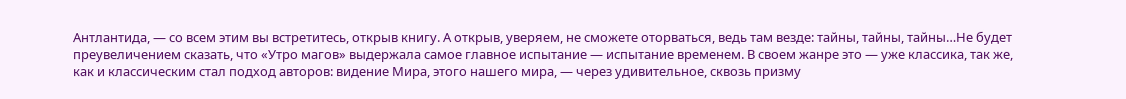Антлантида, — со всем этим вы встретитесь, открыв книгу. А открыв, уверяем, не сможете оторваться, ведь там везде: тайны, тайны, тайны…Не будет преувеличением сказать, что «Утро магов» выдержала самое главное испытание — испытание временем. В своем жанре это — уже классика, так же, как и классическим стал подход авторов: видение Мира, этого нашего мира, — через удивительное, сквозь призму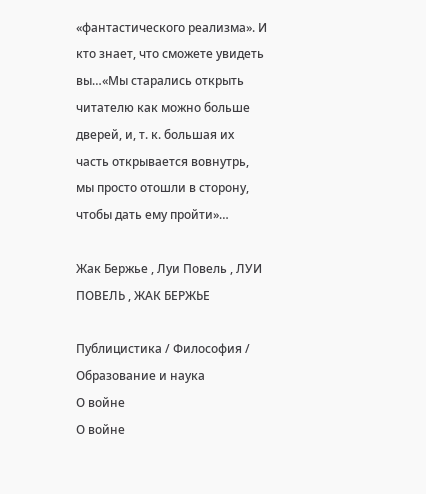«фантастического реализма». И кто знает, что сможете увидеть вы…«Мы старались открыть читателю как можно больше дверей, и, т. к. большая их часть открывается вовнутрь, мы просто отошли в сторону, чтобы дать ему пройти»…

Жак Бержье , Луи Повель , ЛУИ ПОВЕЛЬ , ЖАК БЕРЖЬЕ

Публицистика / Философия / Образование и наука
О войне
О войне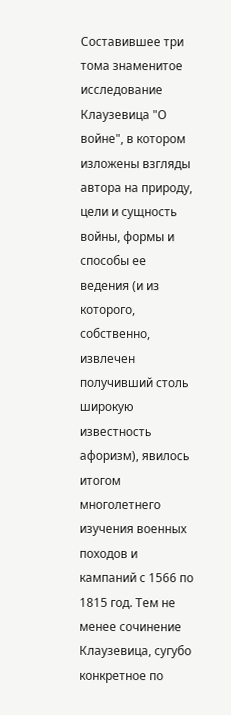Составившее три тома знаменитое исследование Клаузевица "О войне", в котором изложены взгляды автора на природу, цели и сущность войны, формы и способы ее ведения (и из которого, собственно, извлечен получивший столь широкую известность афоризм), явилось итогом многолетнего изучения военных походов и кампаний с 1566 по 1815 год. Тем не менее сочинение Клаузевица, сугубо конкретное по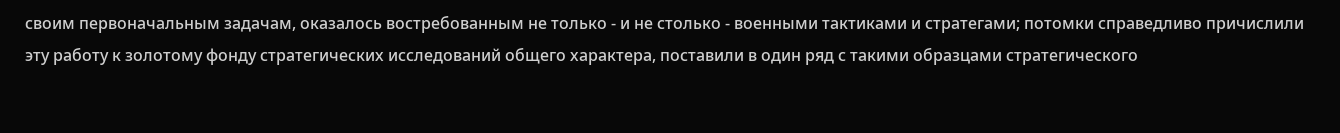своим первоначальным задачам, оказалось востребованным не только - и не столько - военными тактиками и стратегами; потомки справедливо причислили эту работу к золотому фонду стратегических исследований общего характера, поставили в один ряд с такими образцами стратегического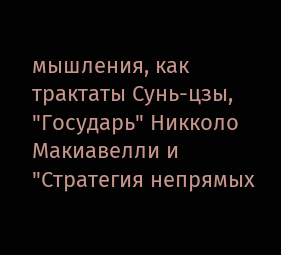мышления, как трактаты Сунь-цзы, "Государь" Никколо Макиавелли и "Стратегия непрямых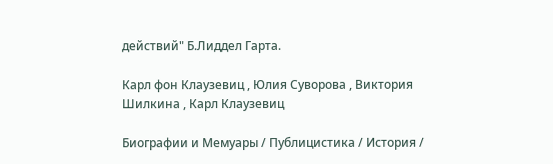действий" Б.Лиддел Гарта.

Карл фон Клаузевиц , Юлия Суворова , Виктория Шилкина , Карл Клаузевиц

Биографии и Мемуары / Публицистика / История /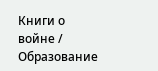Книги о войне / Образование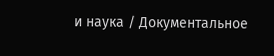и наука / Документальное